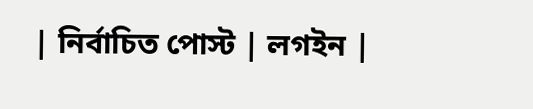| নির্বাচিত পোস্ট | লগইন |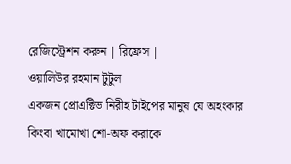রেজিস্ট্রেশন করুন | রিফ্রেস |
ওয়ালিউর রহমান টুটুল
একজন প্রোএক্টিভ নিরীহ টাইপের মানুষ যে অহংকার কিংবা খামোখা শো-অফ করাকে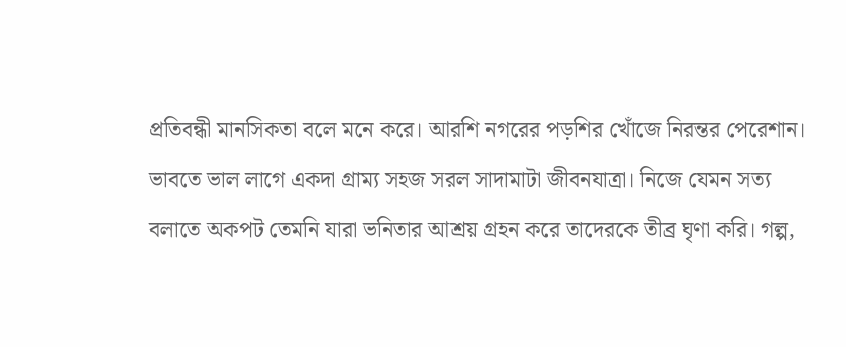প্রতিবন্ধী মানসিকতা বলে মনে করে। আরশি নগরের পড়শির খোঁজে নিরন্তর পেরেশান। ভাবতে ভাল লাগে একদা গ্রাম্য সহজ সরল সাদামাটা জীবনযাত্রা। নিজে যেমন সত্য বলাতে অকপট তেমনি যারা ভনিতার আশ্রয় গ্রহন করে তাদেরকে তীব্র ঘৃণা করি। গল্প,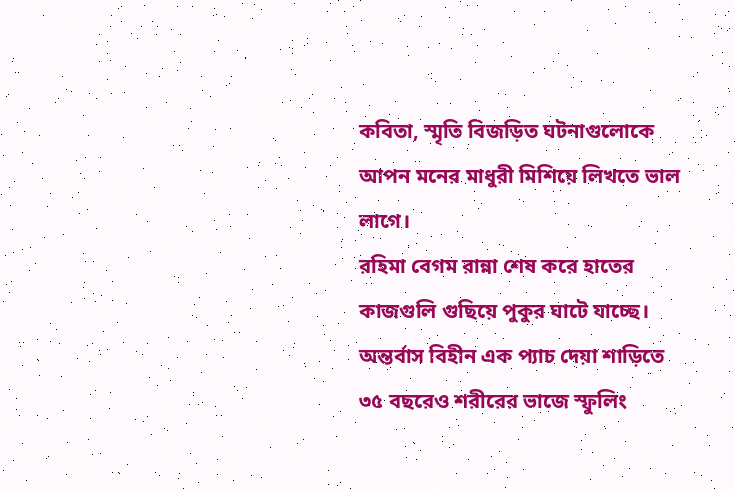কবিতা, স্মৃতি বিজড়িত ঘটনাগুলোকে আপন মনের মাধুরী মিশিয়ে লিখতে ভাল লাগে।
রহিমা বেগম রান্না শেষ করে হাতের কাজগুলি গুছিয়ে পুকুর ঘাটে যাচ্ছে। অন্তর্বাস বিহীন এক প্যাচ দেয়া শাড়িতে ৩৫ বছরেও শরীরের ভাজে স্ফুলিং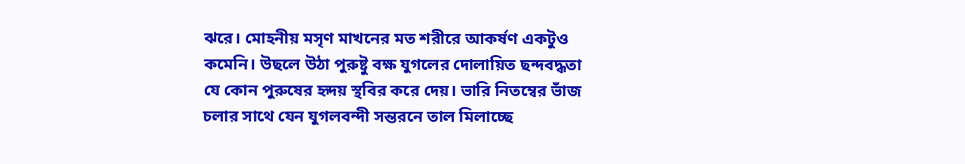ঝরে। মোহনীয় মসৃণ মাখনের মত শরীরে আকর্ষণ একটুও কমেনি। উছলে উঠা পুরুষ্টু বক্ষ যুগলের দোলায়িত ছন্দবদ্ধতা যে কোন পুরুষের হৃদয় স্থবির করে দেয়। ভারি নিতম্বের ভাঁজ চলার সাথে যেন যুগলবন্দী সন্তরনে তাল মিলাচ্ছে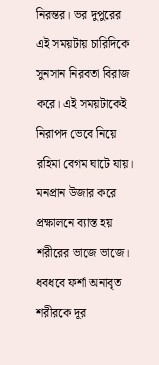নিরন্তর। ভর দুপুরের এই সময়টায় চারিদিকে সুনসান নিরবতা বিরাজ করে। এই সময়টাকেই নিরাপদ ভেবে নিয়ে রহিমা বেগম ঘাটে যায়। মনপ্রান উজার করে প্রক্ষালনে ব্যাস্ত হয় শরীরের ভাজে ভাজে। ধবধবে ফর্শা অনাবৃত শরীরকে দূর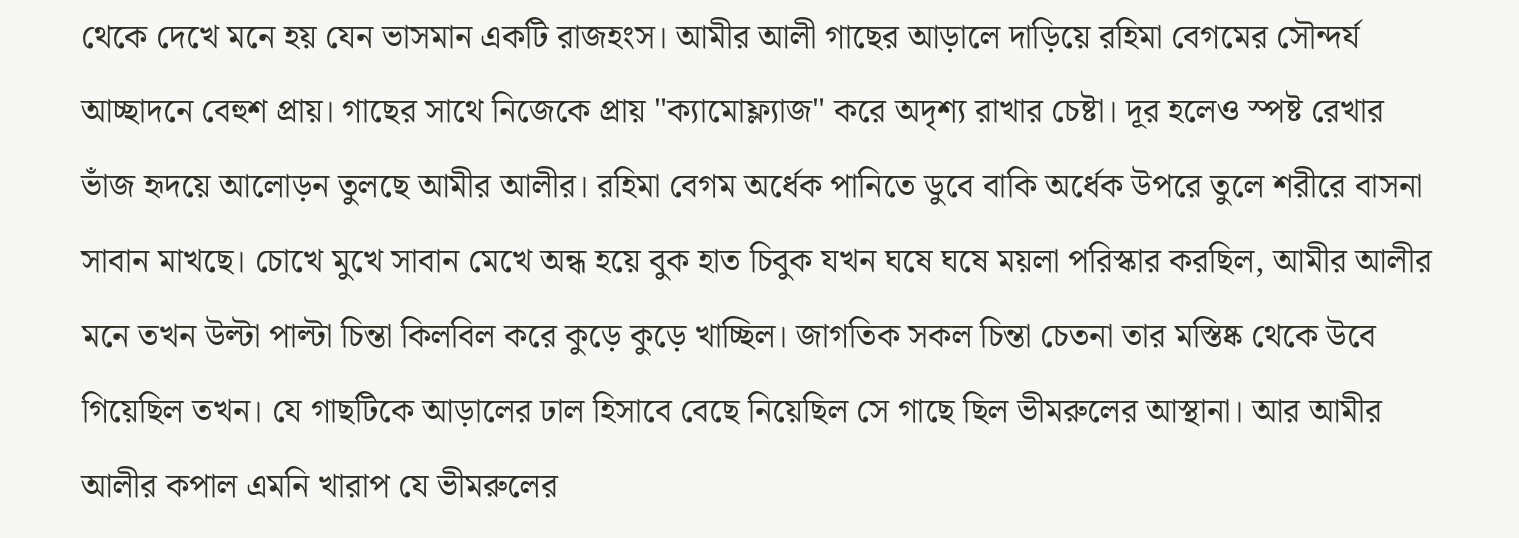থেকে দেখে মনে হয় যেন ভাসমান একটি রাজহংস। আমীর আলী গাছের আড়ালে দাড়িয়ে রহিমা বেগমের সৌন্দর্য আচ্ছাদনে বেহুশ প্রায়। গাছের সাথে নিজেকে প্রায় "ক্যামোফ্ল্যাজ" করে অদৃশ্য রাখার চেষ্টা। দূর হলেও স্পষ্ট রেখার ভাঁজ হৃদয়ে আলোড়ন তুলছে আমীর আলীর। রহিমা বেগম অর্ধেক পানিতে ডুবে বাকি অর্ধেক উপরে তুলে শরীরে বাসনা সাবান মাখছে। চোখে মুখে সাবান মেখে অন্ধ হয়ে বুক হাত চিবুক যখন ঘষে ঘষে ময়লা পরিস্কার করছিল, আমীর আলীর মনে তখন উল্টা পাল্টা চিন্তা কিলবিল করে কুড়ে কুড়ে খাচ্ছিল। জাগতিক সকল চিন্তা চেতনা তার মস্তিষ্ক থেকে উবে গিয়েছিল তখন। যে গাছটিকে আড়ালের ঢাল হিসাবে বেছে নিয়েছিল সে গাছে ছিল ভীমরুলের আস্থানা। আর আমীর আলীর কপাল এমনি খারাপ যে ভীমরুলের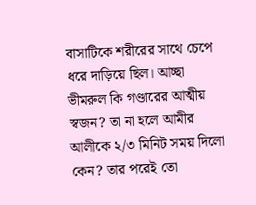বাসাটিকে শরীরের সাথে চেপে ধরে দাড়িয়ে ছিল। আচ্ছা ভীমরুল কি গণ্ডারের আত্মীয় স্বজন? তা না হলে আমীর আলীকে ২/৩ মিনিট সময় দিলো কেন? তার পরেই তো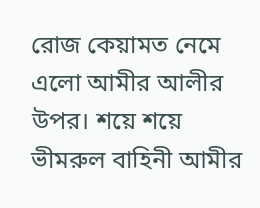রোজ কেয়ামত নেমে এলো আমীর আলীর উপর। শয়ে শয়ে ভীমরুল বাহিনী আমীর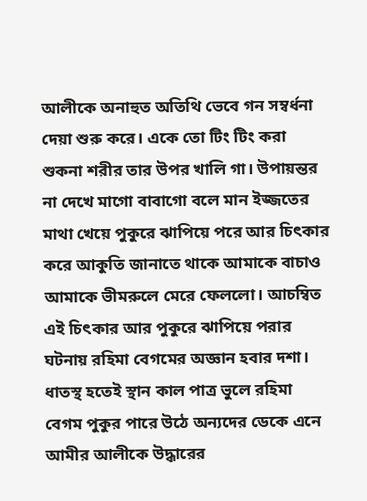আলীকে অনাহুত অতিথি ভেবে গন সম্বর্ধনা দেয়া শুরু করে। একে তো টিং টিং করা শুকনা শরীর তার উপর খালি গা। উপায়ন্তর না দেখে মাগো বাবাগো বলে মান ইজ্জতের মাথা খেয়ে পুকুরে ঝাপিয়ে পরে আর চিৎকার করে আকুতি জানাতে থাকে আমাকে বাচাও আমাকে ভীমরুলে মেরে ফেললো। আচম্বিত এই চিৎকার আর পুকুরে ঝাপিয়ে পরার ঘটনায় রহিমা বেগমের অজ্ঞান হবার দশা। ধাতস্থ হতেই স্থান কাল পাত্র ভুলে রহিমা বেগম পুকুর পারে উঠে অন্যদের ডেকে এনে আমীর আলীকে উদ্ধারের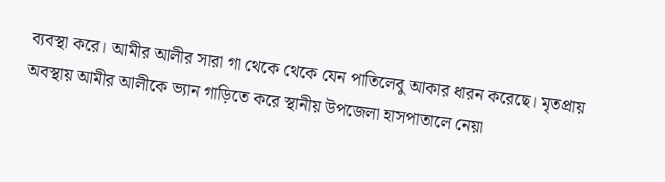ব্যবস্থা করে। আমীর আলীর সারা গা থেকে থেকে যেন পাতিলেবু আকার ধারন করেছে। মৃতপ্রায় অবস্থায় আমীর আলীকে ভ্যান গাড়িতে করে স্থানীয় উপজেলা হাসপাতালে নেয়া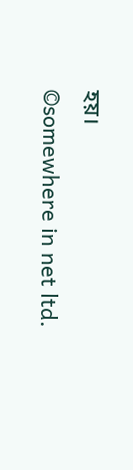হয়।
©somewhere in net ltd.